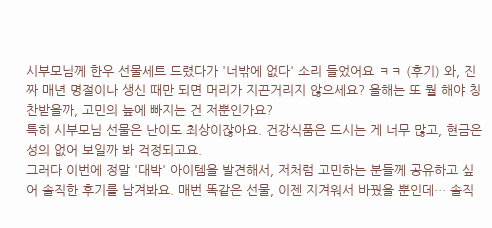시부모님께 한우 선물세트 드렸다가 '너밖에 없다' 소리 들었어요 ㅋㅋ (후기) 와, 진짜 매년 명절이나 생신 때만 되면 머리가 지끈거리지 않으세요? 올해는 또 뭘 해야 칭찬받을까, 고민의 늪에 빠지는 건 저뿐인가요?
특히 시부모님 선물은 난이도 최상이잖아요. 건강식품은 드시는 게 너무 많고, 현금은 성의 없어 보일까 봐 걱정되고요.
그러다 이번에 정말 '대박' 아이템을 발견해서, 저처럼 고민하는 분들께 공유하고 싶어 솔직한 후기를 남겨봐요. 매번 똑같은 선물, 이젠 지겨워서 바꿨을 뿐인데… 솔직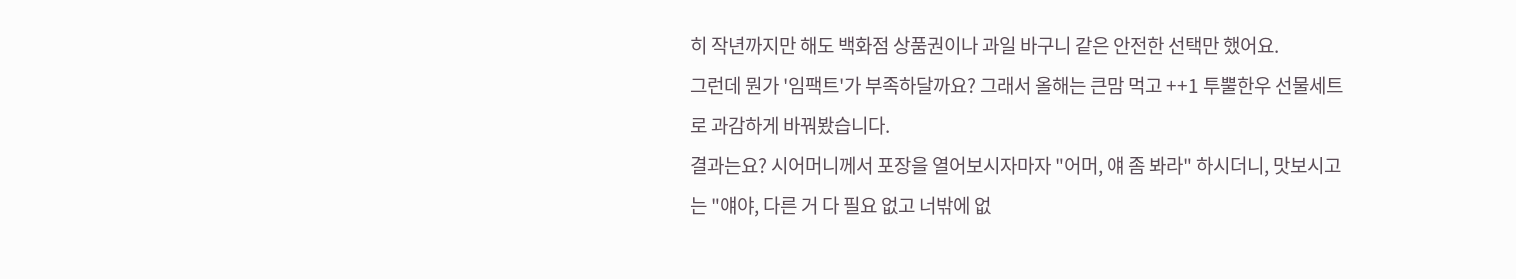히 작년까지만 해도 백화점 상품권이나 과일 바구니 같은 안전한 선택만 했어요.
그런데 뭔가 '임팩트'가 부족하달까요? 그래서 올해는 큰맘 먹고 ++1 투뿔한우 선물세트로 과감하게 바꿔봤습니다.
결과는요? 시어머니께서 포장을 열어보시자마자 "어머, 얘 좀 봐라" 하시더니, 맛보시고는 "얘야, 다른 거 다 필요 없고 너밖에 없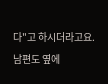다"고 하시더라고요.
남편도 옆에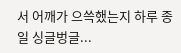서 어깨가 으쓱했는지 하루 종일 싱글벙글...